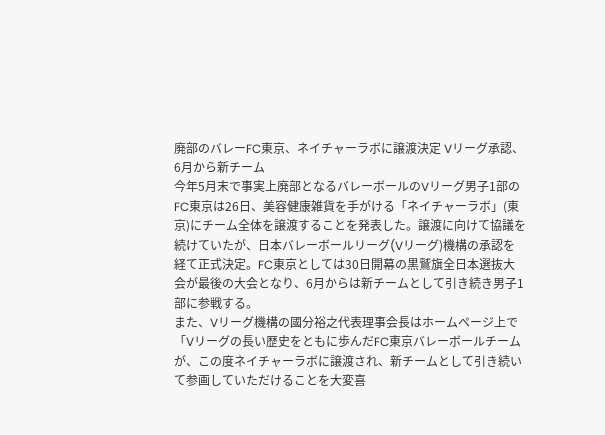廃部のバレーFC東京、ネイチャーラボに譲渡決定 Vリーグ承認、6月から新チーム
今年5月末で事実上廃部となるバレーボールのVリーグ男子1部のFC東京は26日、美容健康雑貨を手がける「ネイチャーラボ」(東京)にチーム全体を譲渡することを発表した。譲渡に向けて協議を続けていたが、日本バレーボールリーグ(Vリーグ)機構の承認を経て正式決定。FC東京としては30日開幕の黒鷲旗全日本選抜大会が最後の大会となり、6月からは新チームとして引き続き男子1部に参戦する。
また、Vリーグ機構の國分裕之代表理事会長はホームページ上で「Vリーグの長い歴史をともに歩んだFC東京バレーボールチームが、この度ネイチャーラボに譲渡され、新チームとして引き続いて参画していただけることを大変喜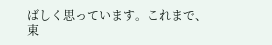ばしく思っています。これまで、東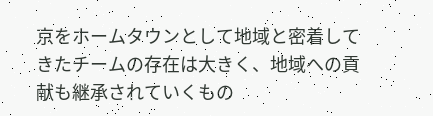京をホームタウンとして地域と密着してきたチームの存在は大きく、地域への貢献も継承されていくもの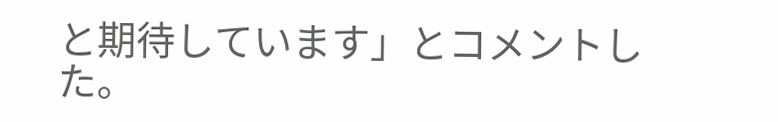と期待しています」とコメントした。